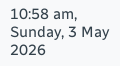10:58 am, Sunday, 3 May 2026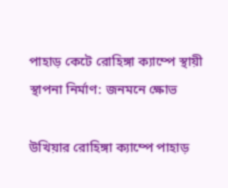পাহাড় কেটে রোহিঙ্গা ক্যাম্পে স্থায়ী স্থাপনা নির্মাণ: জনমনে ক্ষোভ

উখিয়ার রোহিঙ্গা ক্যাম্পে পাহাড়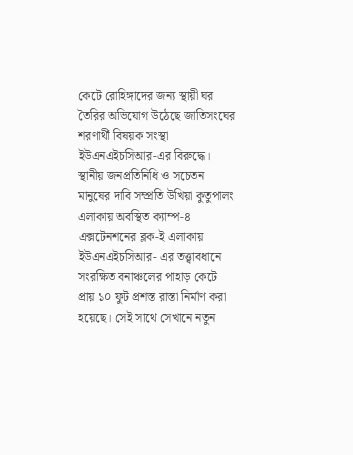কেটে রোহিঙ্গাদের জন্য স্থায়ী ঘর তৈরির অভিযোগ উঠেছে জাতিসংঘের শরণার্থী বিষয়ক সংস্থা ইউএনএইচসিআর-এর বিরুদ্ধে।
স্থানীয় জনপ্রতিনিধি ও সচেতন মানুষের দাবি সম্প্রতি উখিয়া কুতুপালং এলাকায় অবস্থিত ক্যাম্প-৪ এক্সটেনশনের ব্লক-ই এলাকায় ইউএনএইচসিআর- এর তত্ত্বাবধানে সংরক্ষিত বনাঞ্চলের পাহাড় কেটে প্রায় ১০ ফুট প্রশস্ত রাস্তা নির্মাণ করা হয়েছে। সেই সাথে সেখানে নতুন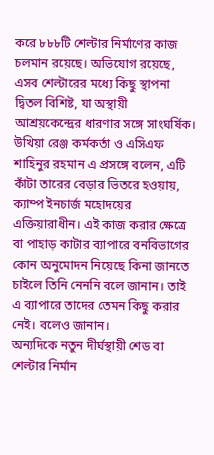করে ৮৮৮টি শেল্টার নির্মাণের কাজ চলমান রয়েছে। অভিযোগ রয়েছে, এসব শেল্টারের মধ্যে কিছু স্থাপনা দ্বিতল বিশিষ্ট, যা অস্থায়ী আশ্রয়কেন্দ্রের ধারণার সঙ্গে সাংঘর্ষিক।
উখিয়া রেঞ্জ কর্মকর্তা ও এসিএফ শাহিনুর রহমান এ প্রসঙ্গে বলেন, এটি কাঁটা তারের বেড়ার ভিতরে হওয়ায়, ক্যাম্প ইনচার্জ মহোদয়ের এক্তিয়ারাধীন। এই কাজ করার ক্ষেত্রে বা পাহাড় কাটার ব্যাপারে বনবিভাগের কোন অনুমোদন নিয়েছে কিনা জানতে চাইলে তিনি নেননি বলে জানান। তাই এ ব্যাপারে তাদের তেমন কিছু করার নেই। বলেও জানান।
অন্যদিকে নতুন দীর্ঘস্থায়ী শেড বা শেল্টার নির্মান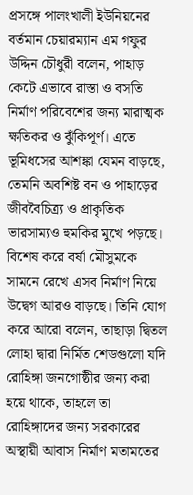প্রসঙ্গে পালংখালী ইউনিয়নের বর্তমান চেয়ারম্যান এম গফুর উদ্দিন চৌধুরী বলেন, পাহাড় কেটে এভাবে রাস্তা ও বসতি নির্মাণ পরিবেশের জন্য মারাত্মক ক্ষতিকর ও ঝুঁকিপূর্ণ। এতে ভূমিধসের আশঙ্কা যেমন বাড়ছে, তেমনি অবশিষ্ট বন ও পাহাড়ের জীববৈচিত্র্য ও প্রাকৃতিক ভারসাম্যও হুমকির মুখে পড়ছে। বিশেষ করে বর্ষা মৌসুমকে সামনে রেখে এসব নির্মাণ নিয়ে উদ্বেগ আরও বাড়ছে। তিনি যোগ করে আরো বলেন, তাছাড়া দ্বিতল লোহা দ্বারা নির্মিত শেডগুলো যদি রোহিঙ্গা জনগোষ্ঠীর জন্য করা হয়ে থাকে, তাহলে তা রোহিঙ্গাদের জন্য সরকারের অস্থায়ী আবাস নির্মাণ মতামতের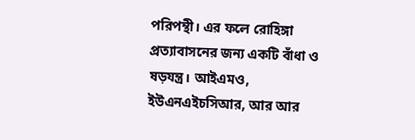পরিপন্থী। এর ফলে রোহিঙ্গা প্রত্যাবাসনের জন্য একটি বাঁধা ও ষড়যন্ত্র। আইএমও, ইউএনএইচসিআর, আর আর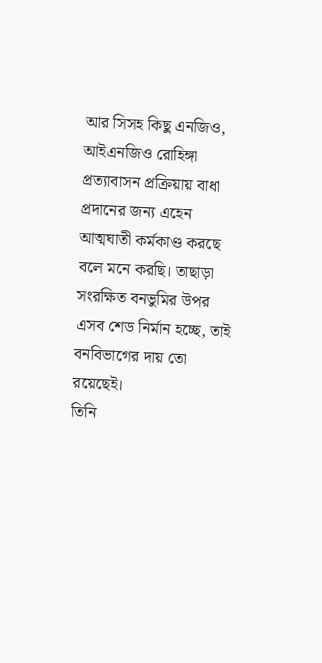আর সিসহ কিছু এনজিও, আইএনজিও রোহিঙ্গা প্রত্যাবাসন প্রক্রিয়ায় বাধা প্রদানের জন্য এহেন আত্মঘাতী কর্মকাণ্ড করছে বলে মনে করছি। তাছাড়া সংরক্ষিত বনভুমির উপর এসব শেড নির্মান হচ্ছে, তাই বনবিভাগের দায় তো রয়েছেই।
তিনি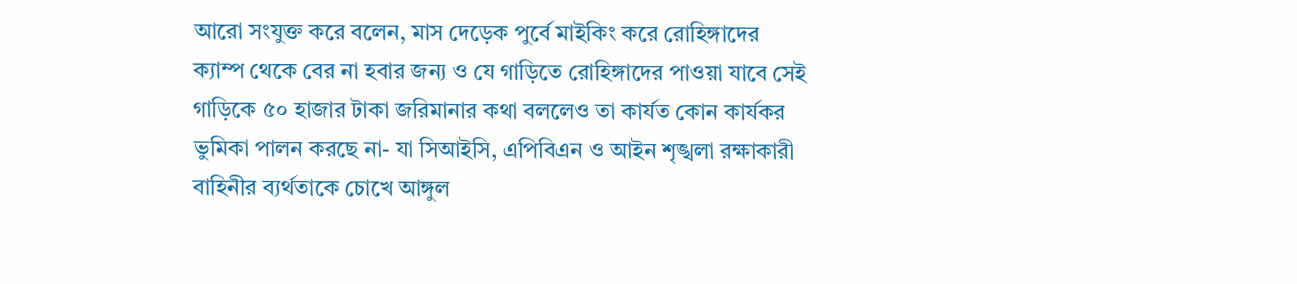আরো সংযুক্ত করে বলেন, মাস দেড়েক পুর্বে মাইকিং করে রোহিঙ্গাদের ক্যাম্প থেকে বের না হবার জন্য ও যে গাড়িতে রোহিঙ্গাদের পাওয়া যাবে সেই গাড়িকে ৫০ হাজার টাকা জরিমানার কথা বললেও তা কার্যত কোন কার্যকর ভুমিকা পালন করছে না- যা সিআইসি, এপিবিএন ও আইন শৃঙ্খলা রক্ষাকারী বাহিনীর ব্যর্থতাকে চোখে আঙ্গুল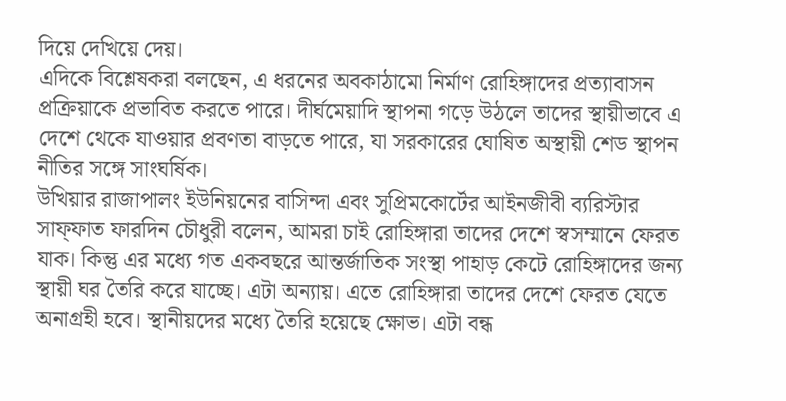দিয়ে দেখিয়ে দেয়।
এদিকে বিশ্লেষকরা বলছেন, এ ধরনের অবকাঠামো নির্মাণ রোহিঙ্গাদের প্রত্যাবাসন প্রক্রিয়াকে প্রভাবিত করতে পারে। দীর্ঘমেয়াদি স্থাপনা গড়ে উঠলে তাদের স্থায়ীভাবে এ দেশে থেকে যাওয়ার প্রবণতা বাড়তে পারে, যা সরকারের ঘোষিত অস্থায়ী শেড স্থাপন নীতির সঙ্গে সাংঘর্ষিক।
উখিয়ার রাজাপালং ইউনিয়নের বাসিন্দা এবং সুপ্রিমকোর্টের আইনজীবী ব্যরিস্টার সাফ্ফাত ফারদিন চৌধুরী বলেন, আমরা চাই রোহিঙ্গারা তাদের দেশে স্বসম্মানে ফেরত যাক। কিন্তু এর মধ্যে গত একবছরে আন্তর্জাতিক সংস্থা পাহাড় কেটে রোহিঙ্গাদের জন্য স্থায়ী ঘর তৈরি করে যাচ্ছে। এটা অন্যায়। এতে রোহিঙ্গারা তাদের দেশে ফেরত যেতে অনাগ্রহী হবে। স্থানীয়দের মধ্যে তৈরি হয়েছে ক্ষোভ। এটা বন্ধ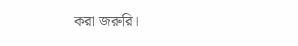করা জরুরি।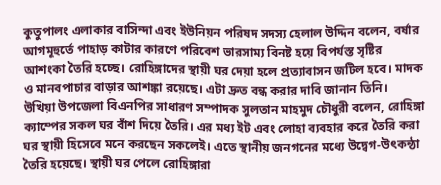কুতুপালং এলাকার বাসিন্দা এবং ইউনিয়ন পরিষদ সদস্য হেলাল উদ্দিন বলেন, বর্ষার আগমূহুর্তে পাহাড় কাটার কারণে পরিবেশ ভারসাম্য বিনষ্ট হয়ে বিপর্যস্ত সৃষ্টির আশংকা তৈরি হচ্ছে। রোহিঙ্গাদের স্থায়ী ঘর দেয়া হলে প্রত্যাবাসন জটিল হবে। মাদক ও মানবপাচার বাড়ার আশঙ্কা রয়েছে। এটা দ্রুত বন্ধ করার দাবি জানান তিনি।
উখিয়া উপজেলা বিএনপির সাধারণ সম্পাদক সুলতান মাহমুদ চৌধুরী বলেন, রোহিঙ্গা ক্যাম্পের সকল ঘর বাঁশ দিয়ে তৈরি। এর মধ্য ইট এবং লোহা ব্যবহার করে তৈরি করা ঘর স্থায়ী হিসেবে মনে করছেন সকলেই। এতে স্থানীয় জনগনের মধ্যে উদ্বেগ-উৎকন্ঠা তৈরি হয়েছে। স্থায়ী ঘর পেলে রোহিঙ্গারা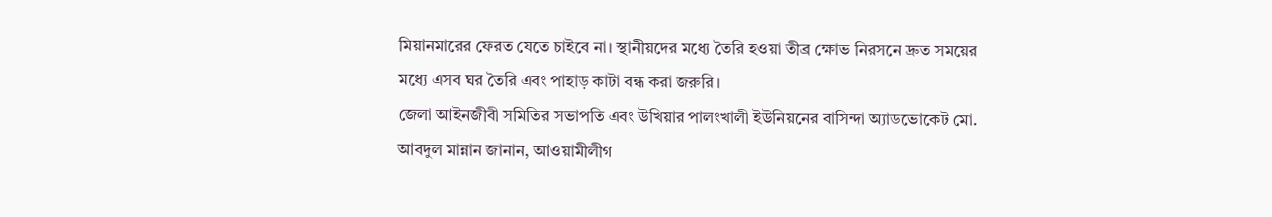মিয়ানমারের ফেরত যেতে চাইবে না। স্থানীয়দের মধ্যে তৈরি হওয়া তীব্র ক্ষোভ নিরসনে দ্রুত সময়ের মধ্যে এসব ঘর তৈরি এবং পাহাড় কাটা বন্ধ করা জরুরি।
জেলা আইনজীবী সমিতির সভাপতি এবং উখিয়ার পালংখালী ইউনিয়নের বাসিন্দা অ্যাডভোকেট মো. আবদুল মান্নান জানান, আওয়ামীলীগ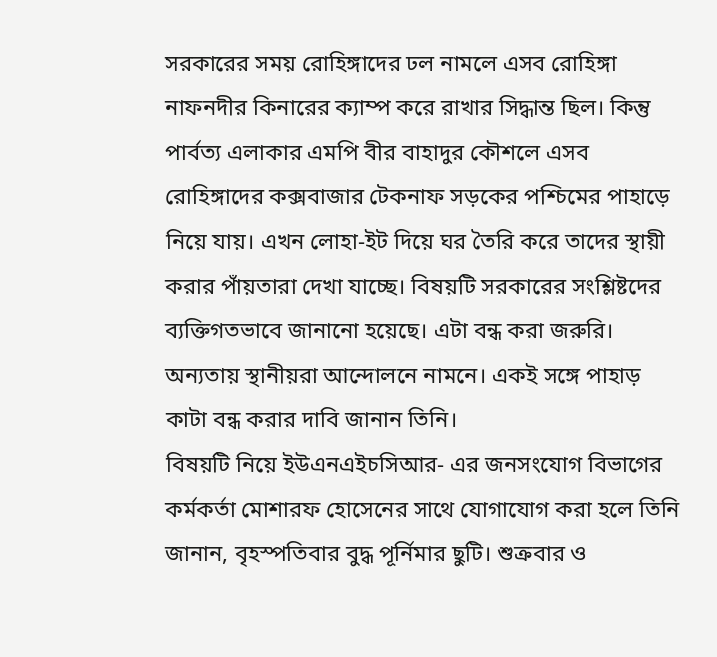সরকারের সময় রোহিঙ্গাদের ঢল নামলে এসব রোহিঙ্গা নাফনদীর কিনারের ক্যাম্প করে রাখার সিদ্ধান্ত ছিল। কিন্তু পার্বত্য এলাকার এমপি বীর বাহাদুর কৌশলে এসব রোহিঙ্গাদের কক্সবাজার টেকনাফ সড়কের পশ্চিমের পাহাড়ে নিয়ে যায়। এখন লোহা-ইট দিয়ে ঘর তৈরি করে তাদের স্থায়ী করার পাঁয়তারা দেখা যাচ্ছে। বিষয়টি সরকারের সংশ্লিষ্টদের ব্যক্তিগতভাবে জানানো হয়েছে। এটা বন্ধ করা জরুরি। অন্যতায় স্থানীয়রা আন্দোলনে নামনে। একই সঙ্গে পাহাড় কাটা বন্ধ করার দাবি জানান তিনি।
বিষয়টি নিয়ে ইউএনএইচসিআর- এর জনসংযোগ বিভাগের কর্মকর্তা মোশারফ হোসেনের সাথে যোগাযোগ করা হলে তিনি জানান, বৃহস্পতিবার বুদ্ধ পূর্নিমার ছুটি। শুক্রবার ও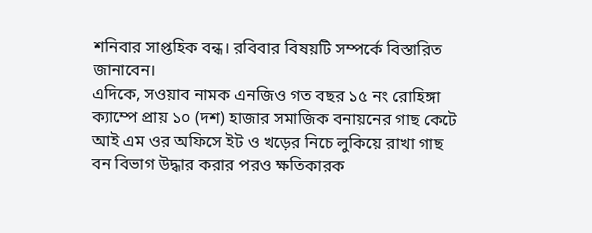শনিবার সাপ্তহিক বন্ধ। রবিবার বিষয়টি সম্পর্কে বিস্তারিত জানাবেন।
এদিকে, সওয়াব নামক এনজিও গত বছর ১৫ নং রোহিঙ্গা ক্যাম্পে প্রায় ১০ (দশ) হাজার সমাজিক বনায়নের গাছ কেটে আই এম ওর অফিসে ইট ও খড়ের নিচে লুকিয়ে রাখা গাছ বন বিভাগ উদ্ধার করার পরও ক্ষতিকারক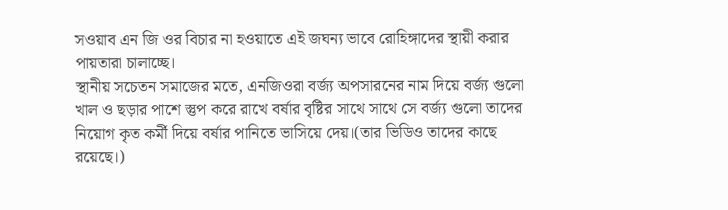সওয়াব এন জি ওর বিচার না হওয়াতে এই জঘন্য ভাবে রোহিঙ্গাদের স্থায়ী করার পায়তারা চালাচ্ছে।
স্থানীয় সচেতন সমাজের মতে, এনজিওরা বর্জ্য অপসারনের নাম দিয়ে বর্জ্য গুলো খাল ও ছড়ার পাশে স্তুপ করে রাখে বর্ষার বৃষ্টির সাথে সাথে সে বর্জ্য গুলো তাদের নিয়োগ কৃত কর্মী দিয়ে বর্ষার পানিতে ভাসিয়ে দেয়।(তার ভিডিও তাদের কাছে রয়েছে।)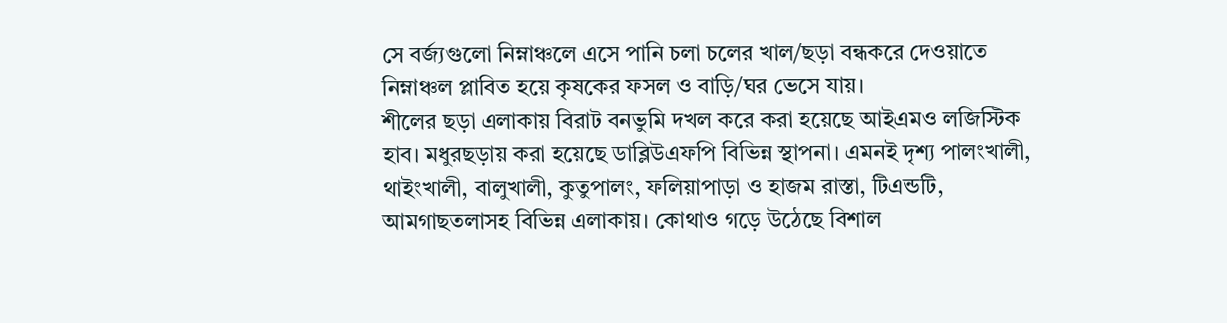সে বর্জ্যগুলো নিম্নাঞ্চলে এসে পানি চলা চলের খাল/ছড়া বন্ধকরে দেওয়াতে নিম্নাঞ্চল প্লাবিত হয়ে কৃষকের ফসল ও বাড়ি/ঘর ভেসে যায়।
শীলের ছড়া এলাকায় বিরাট বনভুমি দখল করে করা হয়েছে আইএমও লজিস্টিক হাব। মধুরছড়ায় করা হয়েছে ডাব্লিউএফপি বিভিন্ন স্থাপনা। এমনই দৃশ্য পালংখালী, থাইংখালী, বালুখালী, কুতুপালং, ফলিয়াপাড়া ও হাজম রাস্তা, টিএন্ডটি, আমগাছতলাসহ বিভিন্ন এলাকায়। কোথাও গড়ে উঠেছে বিশাল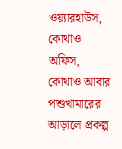ওয়্যারহাউস, কোথাও অফিস, কোথাও আবার পশুখামারের আড়ালে প্রকল্প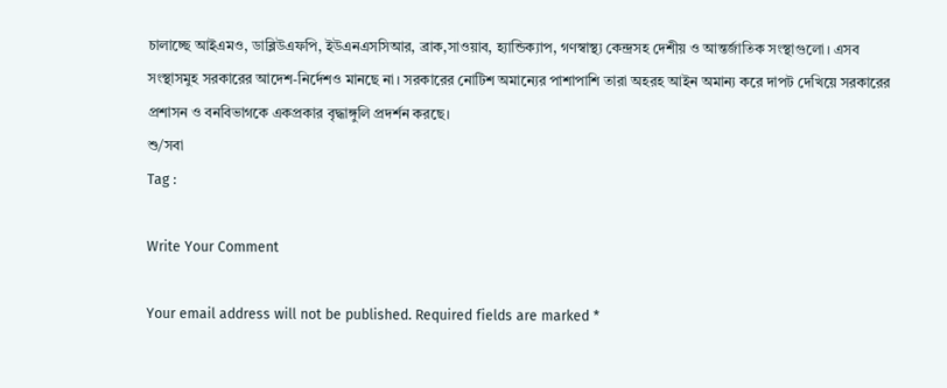চালাচ্ছে আইএমও, ডাব্লিউএফপি, ইউএনএসসিআর, ব্রাক,সাওয়াব, হ্যান্ডিক্যাপ, গণস্বাস্থ্য কেন্দ্রসহ দেশীয় ও আন্তর্জাতিক সংস্থাগুলো। এসব সংস্থাসমুহ সরকারের আদেশ-নির্দেশও মানছে না। সরকারের নোটিশ অমান্যের পাশাপাশি তারা অহরহ আইন অমান্য করে দাপট দেখিয়ে সরকারের প্রশাসন ও বনবিভাগকে একপ্রকার বৃদ্ধাঙ্গুলি প্রদর্শন করছে।
শু/সবা
Tag :

Write Your Comment

Your email address will not be published. Required fields are marked *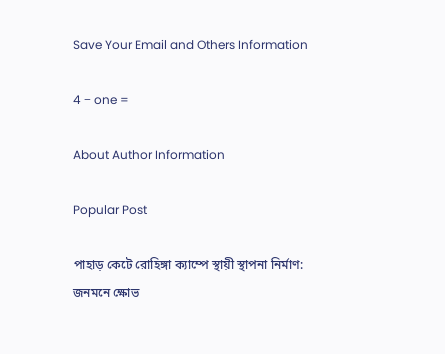Save Your Email and Others Information

4 − one =

About Author Information

Popular Post

পাহাড় কেটে রোহিঙ্গা ক্যাম্পে স্থায়ী স্থাপনা নির্মাণ: জনমনে ক্ষোভ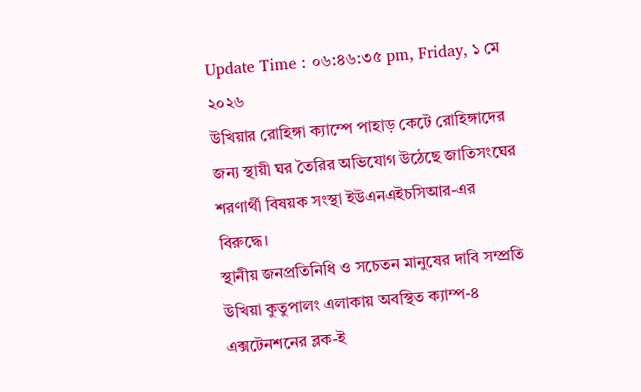Update Time : ০৬:৪৬:৩৫ pm, Friday, ১ মে ২০২৬
উখিয়ার রোহিঙ্গা ক্যাম্পে পাহাড় কেটে রোহিঙ্গাদের জন্য স্থায়ী ঘর তৈরির অভিযোগ উঠেছে জাতিসংঘের শরণার্থী বিষয়ক সংস্থা ইউএনএইচসিআর-এর বিরুদ্ধে।
স্থানীয় জনপ্রতিনিধি ও সচেতন মানুষের দাবি সম্প্রতি উখিয়া কুতুপালং এলাকায় অবস্থিত ক্যাম্প-৪ এক্সটেনশনের ব্লক-ই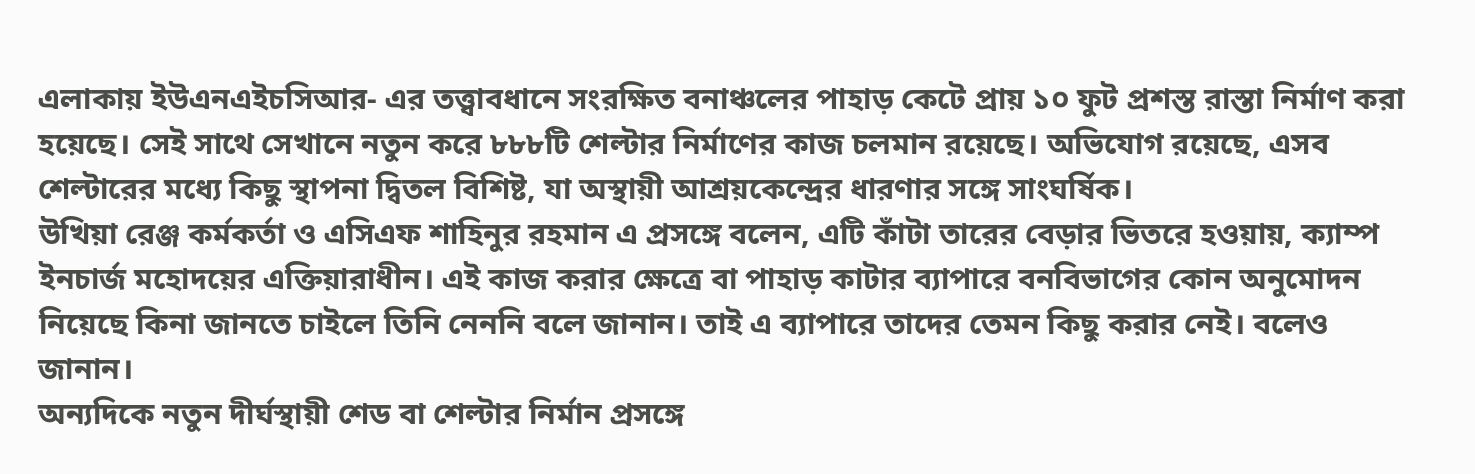এলাকায় ইউএনএইচসিআর- এর তত্ত্বাবধানে সংরক্ষিত বনাঞ্চলের পাহাড় কেটে প্রায় ১০ ফুট প্রশস্ত রাস্তা নির্মাণ করা হয়েছে। সেই সাথে সেখানে নতুন করে ৮৮৮টি শেল্টার নির্মাণের কাজ চলমান রয়েছে। অভিযোগ রয়েছে, এসব শেল্টারের মধ্যে কিছু স্থাপনা দ্বিতল বিশিষ্ট, যা অস্থায়ী আশ্রয়কেন্দ্রের ধারণার সঙ্গে সাংঘর্ষিক।
উখিয়া রেঞ্জ কর্মকর্তা ও এসিএফ শাহিনুর রহমান এ প্রসঙ্গে বলেন, এটি কাঁটা তারের বেড়ার ভিতরে হওয়ায়, ক্যাম্প ইনচার্জ মহোদয়ের এক্তিয়ারাধীন। এই কাজ করার ক্ষেত্রে বা পাহাড় কাটার ব্যাপারে বনবিভাগের কোন অনুমোদন নিয়েছে কিনা জানতে চাইলে তিনি নেননি বলে জানান। তাই এ ব্যাপারে তাদের তেমন কিছু করার নেই। বলেও জানান।
অন্যদিকে নতুন দীর্ঘস্থায়ী শেড বা শেল্টার নির্মান প্রসঙ্গে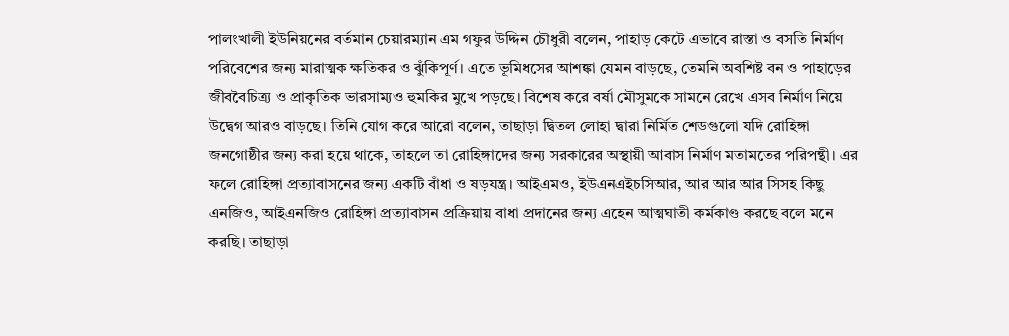পালংখালী ইউনিয়নের বর্তমান চেয়ারম্যান এম গফুর উদ্দিন চৌধুরী বলেন, পাহাড় কেটে এভাবে রাস্তা ও বসতি নির্মাণ পরিবেশের জন্য মারাত্মক ক্ষতিকর ও ঝুঁকিপূর্ণ। এতে ভূমিধসের আশঙ্কা যেমন বাড়ছে, তেমনি অবশিষ্ট বন ও পাহাড়ের জীববৈচিত্র্য ও প্রাকৃতিক ভারসাম্যও হুমকির মুখে পড়ছে। বিশেষ করে বর্ষা মৌসুমকে সামনে রেখে এসব নির্মাণ নিয়ে উদ্বেগ আরও বাড়ছে। তিনি যোগ করে আরো বলেন, তাছাড়া দ্বিতল লোহা দ্বারা নির্মিত শেডগুলো যদি রোহিঙ্গা জনগোষ্ঠীর জন্য করা হয়ে থাকে, তাহলে তা রোহিঙ্গাদের জন্য সরকারের অস্থায়ী আবাস নির্মাণ মতামতের পরিপন্থী। এর ফলে রোহিঙ্গা প্রত্যাবাসনের জন্য একটি বাঁধা ও ষড়যন্ত্র। আইএমও, ইউএনএইচসিআর, আর আর আর সিসহ কিছু এনজিও, আইএনজিও রোহিঙ্গা প্রত্যাবাসন প্রক্রিয়ায় বাধা প্রদানের জন্য এহেন আত্মঘাতী কর্মকাণ্ড করছে বলে মনে করছি। তাছাড়া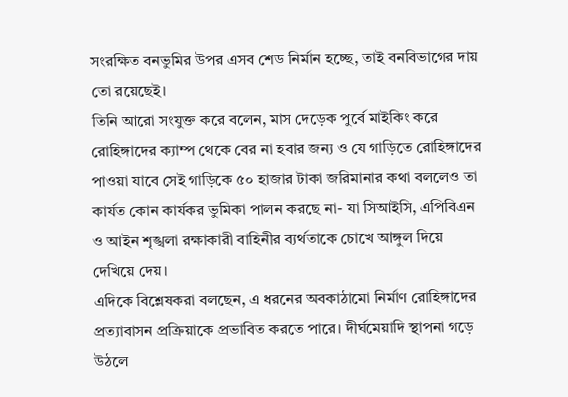সংরক্ষিত বনভুমির উপর এসব শেড নির্মান হচ্ছে, তাই বনবিভাগের দায় তো রয়েছেই।
তিনি আরো সংযুক্ত করে বলেন, মাস দেড়েক পুর্বে মাইকিং করে রোহিঙ্গাদের ক্যাম্প থেকে বের না হবার জন্য ও যে গাড়িতে রোহিঙ্গাদের পাওয়া যাবে সেই গাড়িকে ৫০ হাজার টাকা জরিমানার কথা বললেও তা কার্যত কোন কার্যকর ভুমিকা পালন করছে না- যা সিআইসি, এপিবিএন ও আইন শৃঙ্খলা রক্ষাকারী বাহিনীর ব্যর্থতাকে চোখে আঙ্গুল দিয়ে দেখিয়ে দেয়।
এদিকে বিশ্লেষকরা বলছেন, এ ধরনের অবকাঠামো নির্মাণ রোহিঙ্গাদের প্রত্যাবাসন প্রক্রিয়াকে প্রভাবিত করতে পারে। দীর্ঘমেয়াদি স্থাপনা গড়ে উঠলে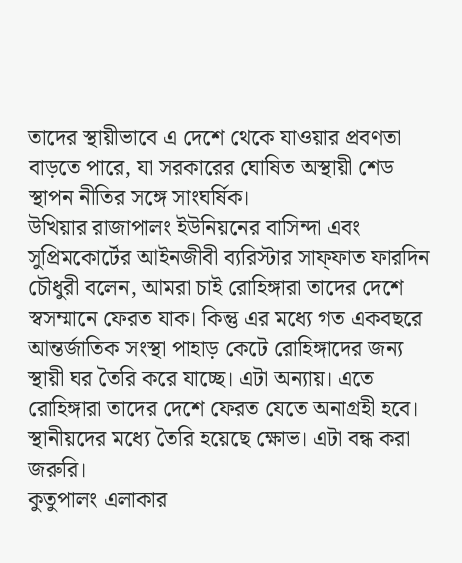তাদের স্থায়ীভাবে এ দেশে থেকে যাওয়ার প্রবণতা বাড়তে পারে, যা সরকারের ঘোষিত অস্থায়ী শেড স্থাপন নীতির সঙ্গে সাংঘর্ষিক।
উখিয়ার রাজাপালং ইউনিয়নের বাসিন্দা এবং সুপ্রিমকোর্টের আইনজীবী ব্যরিস্টার সাফ্ফাত ফারদিন চৌধুরী বলেন, আমরা চাই রোহিঙ্গারা তাদের দেশে স্বসম্মানে ফেরত যাক। কিন্তু এর মধ্যে গত একবছরে আন্তর্জাতিক সংস্থা পাহাড় কেটে রোহিঙ্গাদের জন্য স্থায়ী ঘর তৈরি করে যাচ্ছে। এটা অন্যায়। এতে রোহিঙ্গারা তাদের দেশে ফেরত যেতে অনাগ্রহী হবে। স্থানীয়দের মধ্যে তৈরি হয়েছে ক্ষোভ। এটা বন্ধ করা জরুরি।
কুতুপালং এলাকার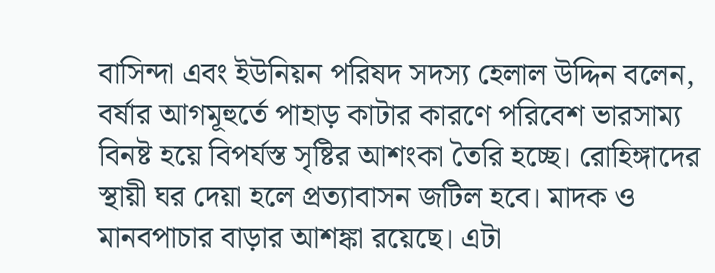বাসিন্দা এবং ইউনিয়ন পরিষদ সদস্য হেলাল উদ্দিন বলেন, বর্ষার আগমূহুর্তে পাহাড় কাটার কারণে পরিবেশ ভারসাম্য বিনষ্ট হয়ে বিপর্যস্ত সৃষ্টির আশংকা তৈরি হচ্ছে। রোহিঙ্গাদের স্থায়ী ঘর দেয়া হলে প্রত্যাবাসন জটিল হবে। মাদক ও মানবপাচার বাড়ার আশঙ্কা রয়েছে। এটা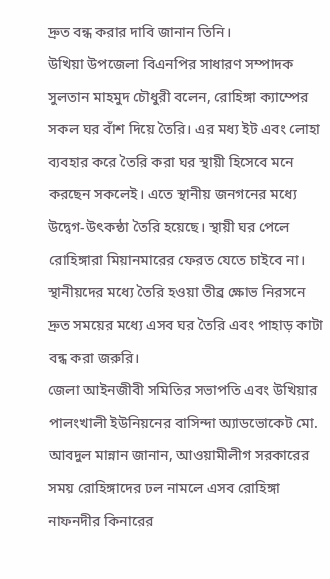দ্রুত বন্ধ করার দাবি জানান তিনি।
উখিয়া উপজেলা বিএনপির সাধারণ সম্পাদক সুলতান মাহমুদ চৌধুরী বলেন, রোহিঙ্গা ক্যাম্পের সকল ঘর বাঁশ দিয়ে তৈরি। এর মধ্য ইট এবং লোহা ব্যবহার করে তৈরি করা ঘর স্থায়ী হিসেবে মনে করছেন সকলেই। এতে স্থানীয় জনগনের মধ্যে উদ্বেগ-উৎকন্ঠা তৈরি হয়েছে। স্থায়ী ঘর পেলে রোহিঙ্গারা মিয়ানমারের ফেরত যেতে চাইবে না। স্থানীয়দের মধ্যে তৈরি হওয়া তীব্র ক্ষোভ নিরসনে দ্রুত সময়ের মধ্যে এসব ঘর তৈরি এবং পাহাড় কাটা বন্ধ করা জরুরি।
জেলা আইনজীবী সমিতির সভাপতি এবং উখিয়ার পালংখালী ইউনিয়নের বাসিন্দা অ্যাডভোকেট মো. আবদুল মান্নান জানান, আওয়ামীলীগ সরকারের সময় রোহিঙ্গাদের ঢল নামলে এসব রোহিঙ্গা নাফনদীর কিনারের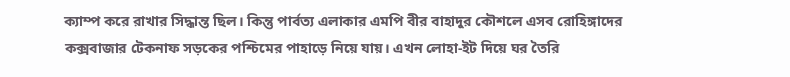ক্যাম্প করে রাখার সিদ্ধান্ত ছিল। কিন্তু পার্বত্য এলাকার এমপি বীর বাহাদুর কৌশলে এসব রোহিঙ্গাদের কক্সবাজার টেকনাফ সড়কের পশ্চিমের পাহাড়ে নিয়ে যায়। এখন লোহা-ইট দিয়ে ঘর তৈরি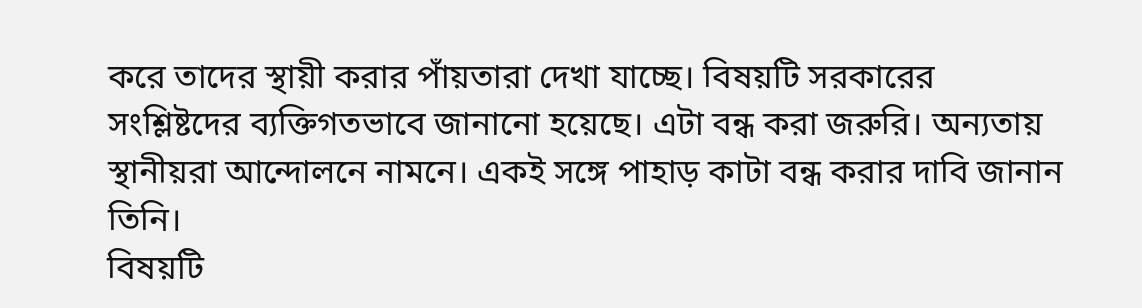করে তাদের স্থায়ী করার পাঁয়তারা দেখা যাচ্ছে। বিষয়টি সরকারের সংশ্লিষ্টদের ব্যক্তিগতভাবে জানানো হয়েছে। এটা বন্ধ করা জরুরি। অন্যতায় স্থানীয়রা আন্দোলনে নামনে। একই সঙ্গে পাহাড় কাটা বন্ধ করার দাবি জানান তিনি।
বিষয়টি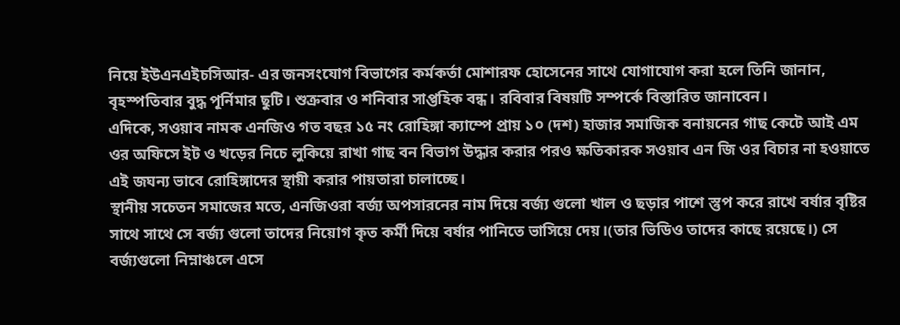নিয়ে ইউএনএইচসিআর- এর জনসংযোগ বিভাগের কর্মকর্তা মোশারফ হোসেনের সাথে যোগাযোগ করা হলে তিনি জানান, বৃহস্পতিবার বুদ্ধ পূর্নিমার ছুটি। শুক্রবার ও শনিবার সাপ্তহিক বন্ধ। রবিবার বিষয়টি সম্পর্কে বিস্তারিত জানাবেন।
এদিকে, সওয়াব নামক এনজিও গত বছর ১৫ নং রোহিঙ্গা ক্যাম্পে প্রায় ১০ (দশ) হাজার সমাজিক বনায়নের গাছ কেটে আই এম ওর অফিসে ইট ও খড়ের নিচে লুকিয়ে রাখা গাছ বন বিভাগ উদ্ধার করার পরও ক্ষতিকারক সওয়াব এন জি ওর বিচার না হওয়াতে এই জঘন্য ভাবে রোহিঙ্গাদের স্থায়ী করার পায়তারা চালাচ্ছে।
স্থানীয় সচেতন সমাজের মতে, এনজিওরা বর্জ্য অপসারনের নাম দিয়ে বর্জ্য গুলো খাল ও ছড়ার পাশে স্তুপ করে রাখে বর্ষার বৃষ্টির সাথে সাথে সে বর্জ্য গুলো তাদের নিয়োগ কৃত কর্মী দিয়ে বর্ষার পানিতে ভাসিয়ে দেয়।(তার ভিডিও তাদের কাছে রয়েছে।) সে বর্জ্যগুলো নিম্নাঞ্চলে এসে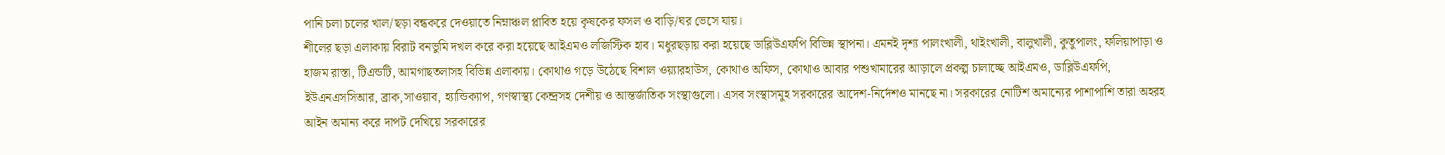পানি চলা চলের খাল/ছড়া বন্ধকরে দেওয়াতে নিম্নাঞ্চল প্লাবিত হয়ে কৃষকের ফসল ও বাড়ি/ঘর ভেসে যায়।
শীলের ছড়া এলাকায় বিরাট বনভুমি দখল করে করা হয়েছে আইএমও লজিস্টিক হাব। মধুরছড়ায় করা হয়েছে ডাব্লিউএফপি বিভিন্ন স্থাপনা। এমনই দৃশ্য পালংখালী, থাইংখালী, বালুখালী, কুতুপালং, ফলিয়াপাড়া ও হাজম রাস্তা, টিএন্ডটি, আমগাছতলাসহ বিভিন্ন এলাকায়। কোথাও গড়ে উঠেছে বিশাল ওয়্যারহাউস, কোথাও অফিস, কোথাও আবার পশুখামারের আড়ালে প্রকল্প চালাচ্ছে আইএমও, ডাব্লিউএফপি, ইউএনএসসিআর, ব্রাক,সাওয়াব, হ্যান্ডিক্যাপ, গণস্বাস্থ্য কেন্দ্রসহ দেশীয় ও আন্তর্জাতিক সংস্থাগুলো। এসব সংস্থাসমুহ সরকারের আদেশ-নির্দেশও মানছে না। সরকারের নোটিশ অমান্যের পাশাপাশি তারা অহরহ আইন অমান্য করে দাপট দেখিয়ে সরকারের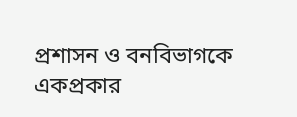প্রশাসন ও বনবিভাগকে একপ্রকার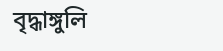বৃদ্ধাঙ্গুলি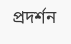প্রদর্শন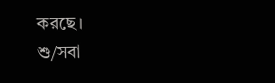করছে।
শু/সবা